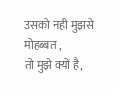उसको नही मुझसे मोहब्बत ,
तो मुझे क्यों है,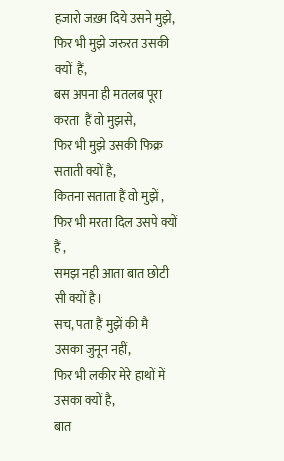हजारो जख़्म दिये उसने मुझे,
फिर भी मुझे जरुरत उसकी क्यों  हैं,
बस अपना ही मतलब पूरा  करता  हैं वो मुझसे,
फिर भी मुझे उसकी फिक्र सताती क्यों है,
कितना सताता हैं वो मुझें ,
फिर भी मरता दिल उसपे क्यों हैं ,
समझ नही आता बात छोटी सी क्यों है।
सच, पता हैं मुझें की मै उसका जुनून नहीं,
फिर भी लकीर मेरे हाथों में उसका क्यों है,
बात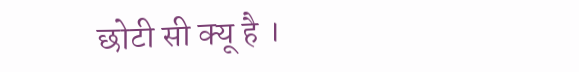छोटी सी क्यू है ।